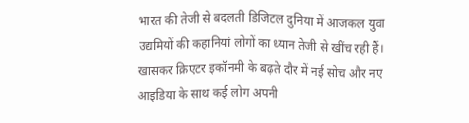भारत की तेजी से बदलती डिजिटल दुनिया में आजकल युवा उद्यमियों की कहानियां लोगों का ध्यान तेजी से खींच रही हैं। खासकर क्रिएटर इकॉनमी के बढ़ते दौर में नई सोच और नए आइडिया के साथ कई लोग अपनी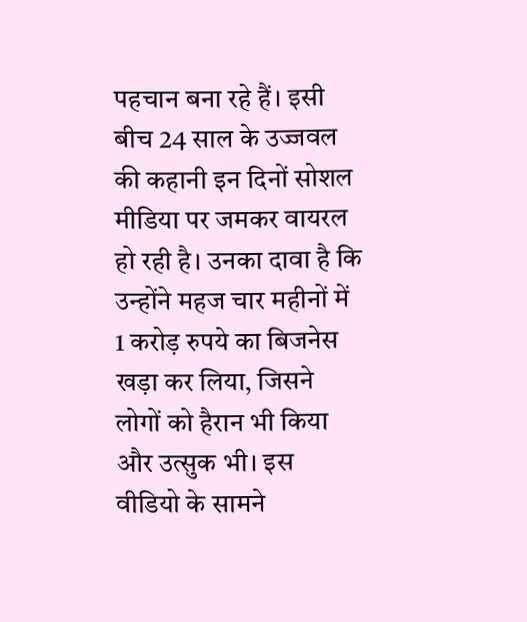पहचान बना रहे हैं। इसी बीच 24 साल के उज्जवल की कहानी इन दिनों सोशल मीडिया पर जमकर वायरल हो रही है। उनका दावा है कि उन्होंने महज चार महीनों में 1 करोड़ रुपये का बिजनेस खड़ा कर लिया, जिसने लोगों को हैरान भी किया और उत्सुक भी। इस वीडियो के सामने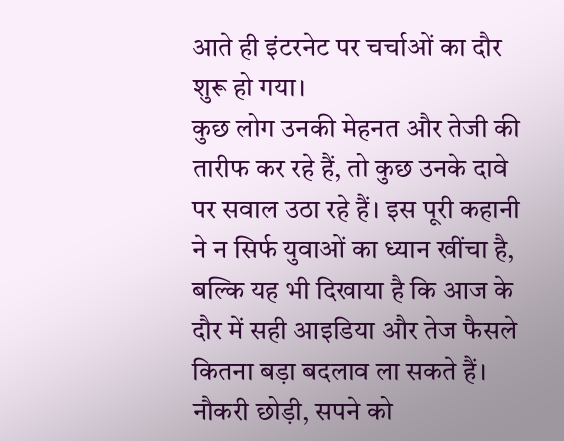आते ही इंटरनेट पर चर्चाओं का दौर शुरू हो गया।
कुछ लोग उनकी मेहनत और तेजी की तारीफ कर रहे हैं, तो कुछ उनके दावे पर सवाल उठा रहे हैं। इस पूरी कहानी ने न सिर्फ युवाओं का ध्यान खींचा है, बल्कि यह भी दिखाया है कि आज के दौर में सही आइडिया और तेज फैसले कितना बड़ा बदलाव ला सकते हैं।
नौकरी छोड़ी, सपने को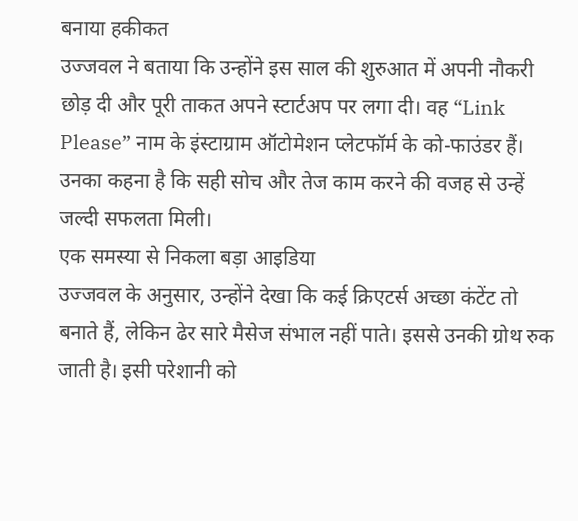बनाया हकीकत
उज्जवल ने बताया कि उन्होंने इस साल की शुरुआत में अपनी नौकरी छोड़ दी और पूरी ताकत अपने स्टार्टअप पर लगा दी। वह “Link Please” नाम के इंस्टाग्राम ऑटोमेशन प्लेटफॉर्म के को-फाउंडर हैं। उनका कहना है कि सही सोच और तेज काम करने की वजह से उन्हें जल्दी सफलता मिली।
एक समस्या से निकला बड़ा आइडिया
उज्जवल के अनुसार, उन्होंने देखा कि कई क्रिएटर्स अच्छा कंटेंट तो बनाते हैं, लेकिन ढेर सारे मैसेज संभाल नहीं पाते। इससे उनकी ग्रोथ रुक जाती है। इसी परेशानी को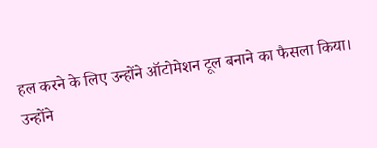हल करने के लिए उन्होंने ऑटोमेशन टूल बनाने का फैसला किया।
उन्होंने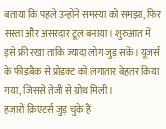बताया कि पहले उन्होंने समस्या को समझा, फिर सस्ता और असरदार टूल बनाया। शुरुआत में इसे फ्री रखा ताकि ज्यादा लोग जुड़ सकें। यूजर्स के फीडबैक से प्रोडक्ट को लगातार बेहतर किया गया, जिससे तेजी से ग्रोथ मिली।
हजारों क्रिएटर्स जुड़ चुके हैं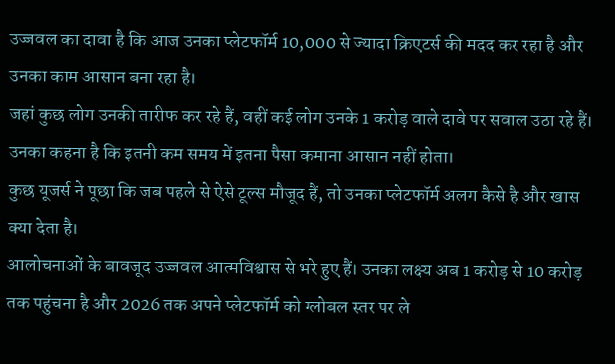उज्जवल का दावा है कि आज उनका प्लेटफॉर्म 10,000 से ज्यादा क्रिएटर्स की मदद कर रहा है और उनका काम आसान बना रहा है।
जहां कुछ लोग उनकी तारीफ कर रहे हैं, वहीं कई लोग उनके 1 करोड़ वाले दावे पर सवाल उठा रहे हैं। उनका कहना है कि इतनी कम समय में इतना पैसा कमाना आसान नहीं होता।
कुछ यूजर्स ने पूछा कि जब पहले से ऐसे टूल्स मौजूद हैं, तो उनका प्लेटफॉर्म अलग कैसे है और खास क्या देता है।
आलोचनाओं के बावजूद उज्जवल आत्मविश्वास से भरे हुए हैं। उनका लक्ष्य अब 1 करोड़ से 10 करोड़ तक पहुंचना है और 2026 तक अपने प्लेटफॉर्म को ग्लोबल स्तर पर ले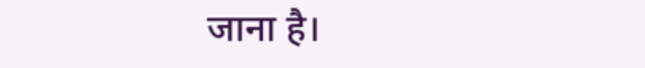जाना है।